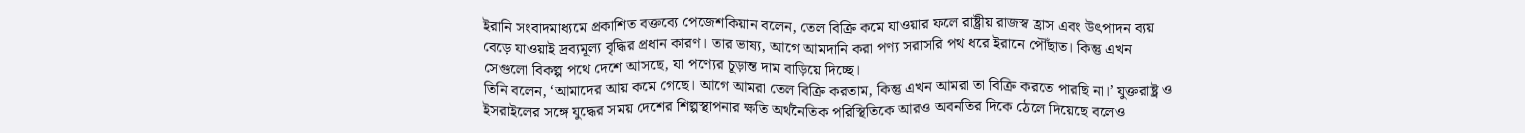ইরানি সংবাদমাধ্যমে প্রকাশিত বক্তব্যে পেজেশকিয়ান বলেন, তেল বিক্রি কমে যাওয়ার ফলে রাষ্ট্রীয় রাজস্ব হ্রাস এবং উৎপাদন ব্যয় বেড়ে যাওয়াই দ্রব্যমূল্য বৃদ্ধির প্রধান কারণ। তার ভাষ্য, আগে আমদানি করা পণ্য সরাসরি পথ ধরে ইরানে পৌঁছাত। কিন্তু এখন সেগুলো বিকল্প পথে দেশে আসছে, যা পণ্যের চূড়ান্ত দাম বাড়িয়ে দিচ্ছে।
তিনি বলেন, ‘আমাদের আয় কমে গেছে। আগে আমরা তেল বিক্রি করতাম, কিন্তু এখন আমরা তা বিক্রি করতে পারছি না।’ যুক্তরাষ্ট্র ও ইসরাইলের সঙ্গে যুদ্ধের সময় দেশের শিল্পস্থাপনার ক্ষতি অর্থনৈতিক পরিস্থিতিকে আরও অবনতির দিকে ঠেলে দিয়েছে বলেও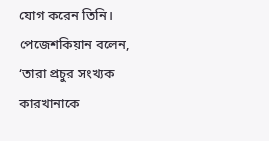যোগ করেন তিনি।
পেজেশকিয়ান বলেন, ‘তারা প্রচুর সংখ্যক কারখানাকে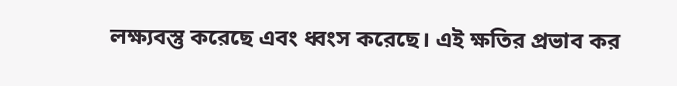লক্ষ্যবস্তু করেছে এবং ধ্বংস করেছে। এই ক্ষতির প্রভাব কর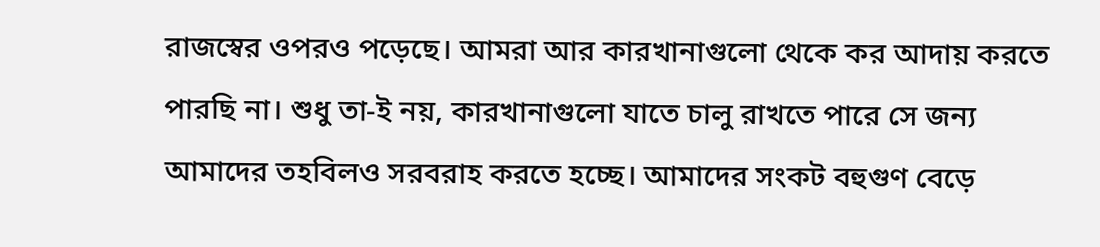রাজস্বের ওপরও পড়েছে। আমরা আর কারখানাগুলো থেকে কর আদায় করতে পারছি না। শুধু তা-ই নয়, কারখানাগুলো যাতে চালু রাখতে পারে সে জন্য আমাদের তহবিলও সরবরাহ করতে হচ্ছে। আমাদের সংকট বহুগুণ বেড়ে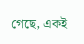গেছে, একই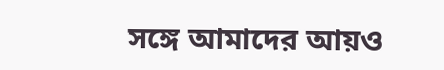সঙ্গে আমাদের আয়ও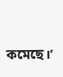কমেছে।’